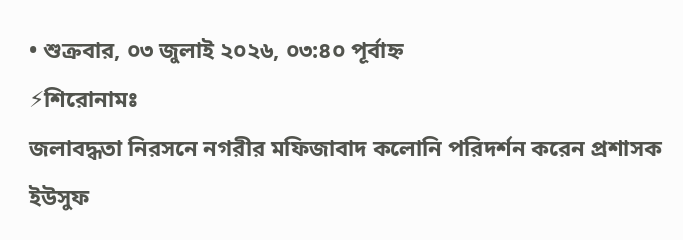• শুক্রবার, ০৩ জুলাই ২০২৬, ০৩:৪০ পূর্বাহ্ন
⚡শিরোনামঃ
জলাবদ্ধতা নিরসনে নগরীর মফিজাবাদ কলোনি পরিদর্শন করেন প্রশাসক ইউসুফ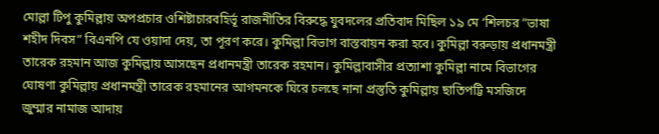মোল্লা টিপু কুমিল্লায় অপপ্রচার ওশিষ্টাচারবহির্ভূ রাজনীতির বিরুদ্ধে যুবদলের প্রতিবাদ মিছিল ১৯ মে ‘শিলচর ”ভাষা শহীদ দিবস” বিএনপি যে ওয়াদা দেয়, তা পূরণ করে। কুমিল্লা বিভাগ বাস্তবায়ন করা হবে। কুমিল্লা বরুড়ায় প্রধানমন্ত্রী তারেক রহমান আজ কুমিল্লায় আসছেন প্রধানমন্ত্রী তারেক রহমান। কুমিল্লাবাসীর প্রত্যাশা কুমিল্লা নামে বিভাগের ঘোষণা কুমিল্লায় প্রধানমন্ত্রী তারেক রহমানের আগমনকে ঘিরে চলছে নানা প্রস্তুতি কুমিল্লায় ছাতিপট্টি মসজিদে জুম্মার নামাজ আদায়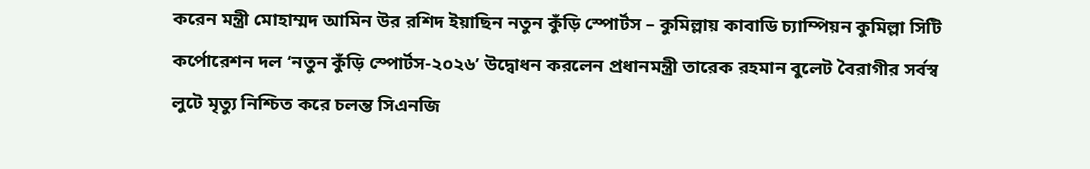করেন মন্ত্রী মোহাম্মদ আমিন উর রশিদ ইয়াছিন নতুন কুঁড়ি স্পোর্টস – কুমিল্লায় কাবাডি চ্যাম্পিয়ন কুমিল্লা সিটি কর্পোরেশন দল ‘নতুন কুঁড়ি স্পোর্টস-২০২৬’ উদ্বোধন করলেন প্রধানমন্ত্রী তারেক রহমান বুলেট বৈরাগীর সর্বস্ব লুটে মৃত্যু নিশ্চিত করে চলন্ত সিএনজি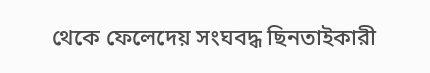থেকে ফেলেদেয় সংঘবদ্ধ ছিনতাইকারী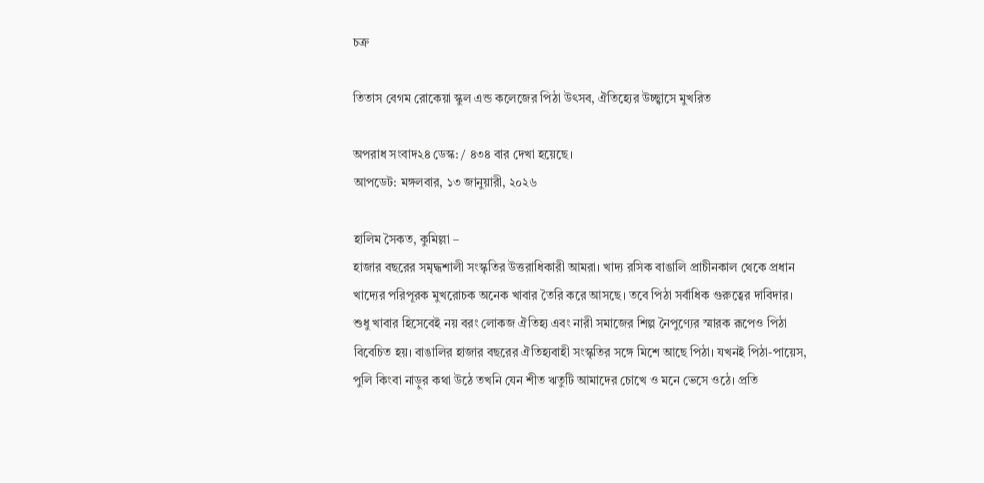চক্র

তিতাস বেগম রোকেয়া স্কুল এন্ড কলেজের পিঠা উৎসব, ঐতিহ্যের উচ্ছ্বাসে মুখরিত

অপরাধ সংবাদ২৪ ডেস্ক: / ৪৩৪ বার দেখা হয়েছে।
আপডেট: মঙ্গলবার, ১৩ জানুয়ারী, ২০২৬

হালিম সৈকত, কুমিল্লা –
হাজার বছরের সমৃদ্ধশালী সংস্কৃতির উত্তরাধিকারী আমরা। খাদ্য রসিক বাঙালি প্রাচীনকাল থেকে প্রধান খাদ্যের পরিপূরক মুখরোচক অনেক খাবার তৈরি করে আসছে। তবে পিঠা সর্বাধিক গুরুত্বের দাবিদার। শুধু খাবার হিসেবেই নয় বরং লোকজ ঐতিহ্য এবং নারী সমাজের শিল্প নৈপুণ্যের স্মারক রূপেও পিঠা বিবেচিত হয়। বাঙালির হাজার বছরের ঐতিহ্যবাহী সংস্কৃতির সঙ্গে মিশে আছে পিঠা। যখনই পিঠা-পায়েস, পুলি কিংবা নাড়ুর কথা উঠে তখনি যেন শীত ঋতুটি আমাদের চোখে ও মনে ভেসে ওঠে। প্রতি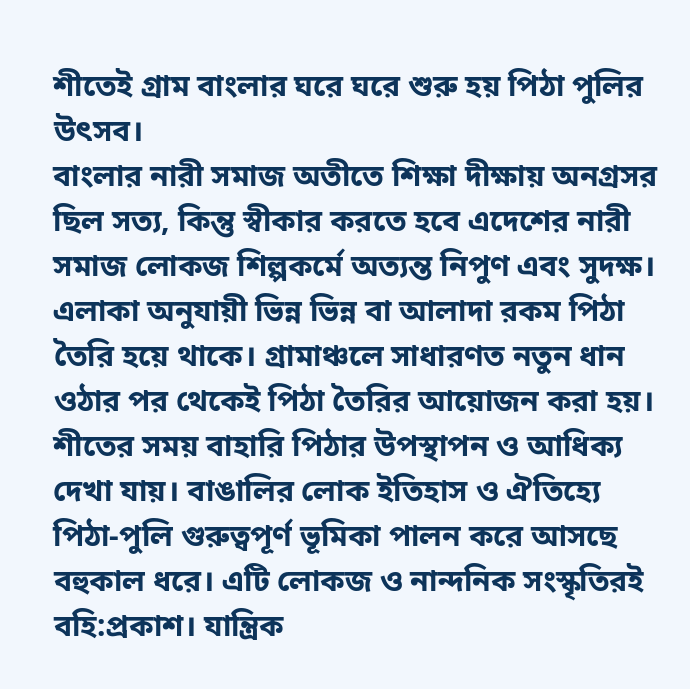শীতেই গ্রাম বাংলার ঘরে ঘরে শুরু হয় পিঠা পুলির উৎসব।
বাংলার নারী সমাজ অতীতে শিক্ষা দীক্ষায় অনগ্রসর ছিল সত্য, কিন্তু স্বীকার করতে হবে এদেশের নারী সমাজ লোকজ শিল্পকর্মে অত্যন্ত নিপুণ এবং সুদক্ষ। এলাকা অনুযায়ী ভিন্ন ভিন্ন বা আলাদা রকম পিঠা তৈরি হয়ে থাকে। গ্রামাঞ্চলে সাধারণত নতুন ধান ওঠার পর থেকেই পিঠা তৈরির আয়োজন করা হয়।
শীতের সময় বাহারি পিঠার উপস্থাপন ও আধিক্য দেখা যায়। বাঙালির লোক ইতিহাস ও ঐতিহ্যে পিঠা-পুলি গুরুত্বপূর্ণ ভূমিকা পালন করে আসছে বহুকাল ধরে। এটি লোকজ ও নান্দনিক সংস্কৃতিরই বহি:প্রকাশ। যান্ত্রিক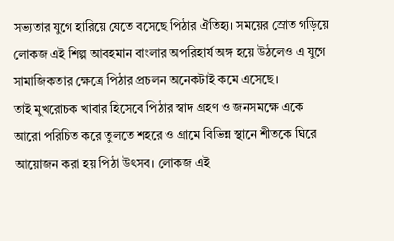সভ্যতার যুগে হারিয়ে যেতে বসেছে পিঠার ঐতিহ্য। সময়ের স্রোত গড়িয়ে লোকজ এই শিল্প আবহমান বাংলার অপরিহার্য অঙ্গ হয়ে উঠলেও এ যুগে সামাজিকতার ক্ষেত্রে পিঠার প্রচলন অনেকটাই কমে এসেছে।
তাই মুখরোচক খাবার হিসেবে পিঠার স্বাদ গ্রহণ ও জনসমক্ষে একে আরো পরিচিত করে তুলতে শহরে ও গ্রামে বিভিন্ন স্থানে শীতকে ঘিরে আয়োজন করা হয় পিঠা উৎসব। লোকজ এই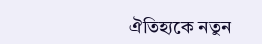ঐতিহ্যকে নতুন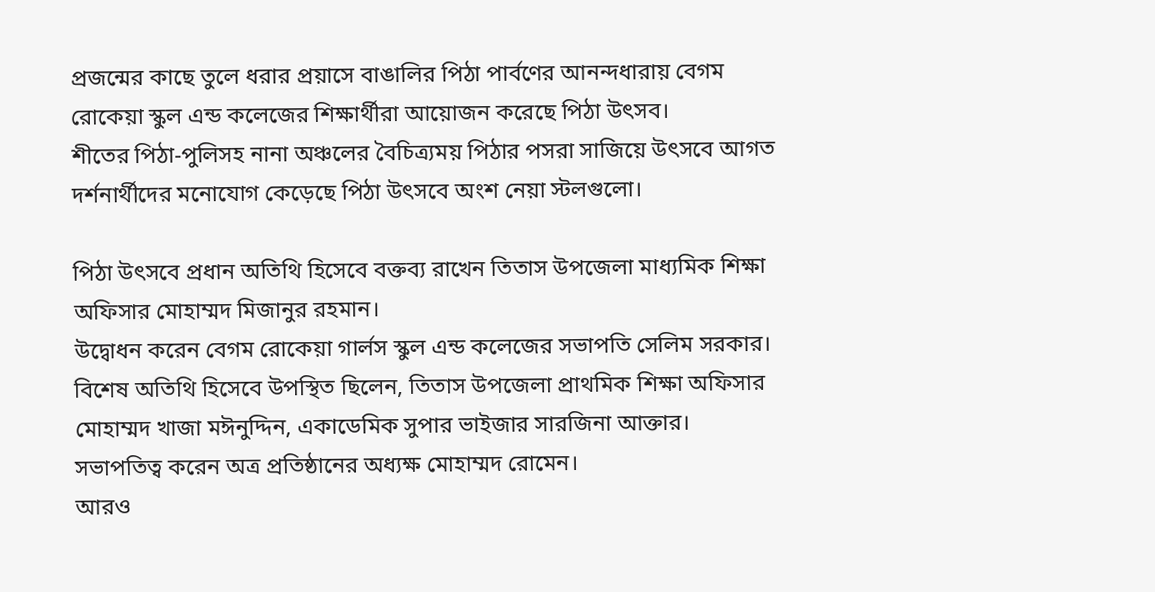প্রজন্মের কাছে তুলে ধরার প্রয়াসে বাঙালির পিঠা পার্বণের আনন্দধারায় বেগম রোকেয়া স্কুল এন্ড কলেজের শিক্ষার্থীরা আয়োজন করেছে পিঠা উৎসব।
শীতের পিঠা-পুলিসহ নানা অঞ্চলের বৈচিত্র্যময় পিঠার পসরা সাজিয়ে উৎসবে আগত দর্শনার্থীদের মনোযোগ কেড়েছে পিঠা উৎসবে অংশ নেয়া স্টলগুলো।

পিঠা উৎসবে প্রধান অতিথি হিসেবে বক্তব্য রাখেন তিতাস উপজেলা মাধ্যমিক শিক্ষা অফিসার মোহাম্মদ মিজানুর রহমান।
উদ্বোধন করেন বেগম রোকেয়া গার্লস স্কুল এন্ড কলেজের সভাপতি সেলিম সরকার।
বিশেষ অতিথি হিসেবে উপস্থিত ছিলেন, তিতাস উপজেলা প্রাথমিক শিক্ষা অফিসার মোহাম্মদ খাজা মঈনুদ্দিন, একাডেমিক সুপার ভাইজার সারজিনা আক্তার।
সভাপতিত্ব করেন অত্র প্রতিষ্ঠানের অধ্যক্ষ মোহাম্মদ রোমেন।
আরও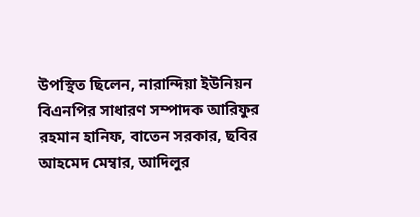উপস্থিত ছিলেন, নারান্দিয়া ইউনিয়ন বিএনপির সাধারণ সম্পাদক আরিফুর রহমান হানিফ, বাতেন সরকার, ছবির আহমেদ মেম্বার, আদিলুর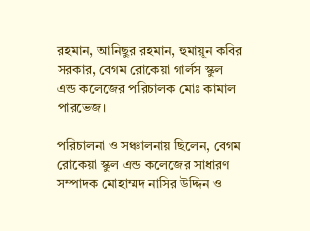রহমান, আনিছুর রহমান, হুমায়ূন কবির সরকার, বেগম রোকেয়া গার্লস স্কুল এন্ড কলেজের পরিচালক মোঃ কামাল পারভেজ।

পরিচালনা ও সঞ্চালনায় ছিলেন, বেগম রোকেয়া স্কুল এন্ড কলেজের সাধারণ সম্পাদক মোহাম্মদ নাসির উদ্দিন ও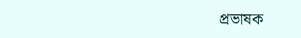প্রভাষক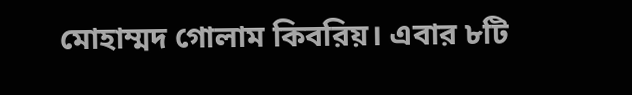মোহাম্মদ গোলাম কিবরিয়। এবার ৮টি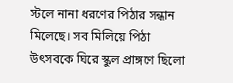স্টলে নানা ধরণের পিঠার সন্ধান মিলেছে। সব মিলিয়ে পিঠা উৎসবকে ঘিরে স্কুল প্রাঙ্গণে ছিলো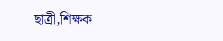ছাত্রী,শিক্ষক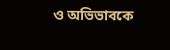ও অভিভাবকে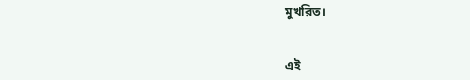মুখরিত।


এই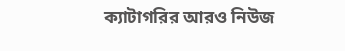ক্যাটাগরির আরও নিউজ